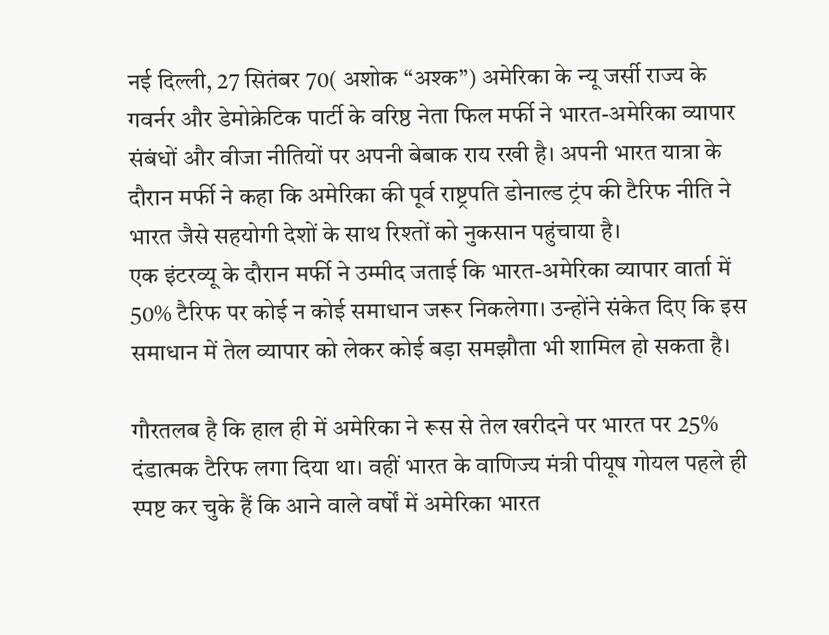नई दिल्ली, 27 सितंबर 70( अशोक “अश्क”) अमेरिका के न्यू जर्सी राज्य के गवर्नर और डेमोक्रेटिक पार्टी के वरिष्ठ नेता फिल मर्फी ने भारत-अमेरिका व्यापार संबंधों और वीजा नीतियों पर अपनी बेबाक राय रखी है। अपनी भारत यात्रा के दौरान मर्फी ने कहा कि अमेरिका की पूर्व राष्ट्रपति डोनाल्ड ट्रंप की टैरिफ नीति ने भारत जैसे सहयोगी देशों के साथ रिश्तों को नुकसान पहुंचाया है।
एक इंटरव्यू के दौरान मर्फी ने उम्मीद जताई कि भारत-अमेरिका व्यापार वार्ता में 50% टैरिफ पर कोई न कोई समाधान जरूर निकलेगा। उन्होंने संकेत दिए कि इस समाधान में तेल व्यापार को लेकर कोई बड़ा समझौता भी शामिल हो सकता है।

गौरतलब है कि हाल ही में अमेरिका ने रूस से तेल खरीदने पर भारत पर 25% दंडात्मक टैरिफ लगा दिया था। वहीं भारत के वाणिज्य मंत्री पीयूष गोयल पहले ही स्पष्ट कर चुके हैं कि आने वाले वर्षों में अमेरिका भारत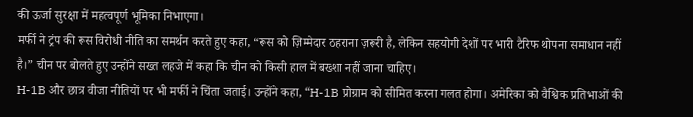की ऊर्जा सुरक्षा में महत्वपूर्ण भूमिका निभाएगा।
मर्फी ने ट्रंप की रूस विरोधी नीति का समर्थन करते हुए कहा, “रूस को ज़िम्मेदार ठहराना ज़रूरी है, लेकिन सहयोगी देशों पर भारी टैरिफ थोपना समाधान नहीं है।” चीन पर बोलते हुए उन्होंने सख्त लहजे में कहा कि चीन को किसी हाल में बख्शा नहीं जाना चाहिए।
H-1B और छात्र वीजा नीतियों पर भी मर्फी ने चिंता जताई। उन्होंने कहा, “H-1B प्रोग्राम को सीमित करना गलत होगा। अमेरिका को वैश्विक प्रतिभाओं की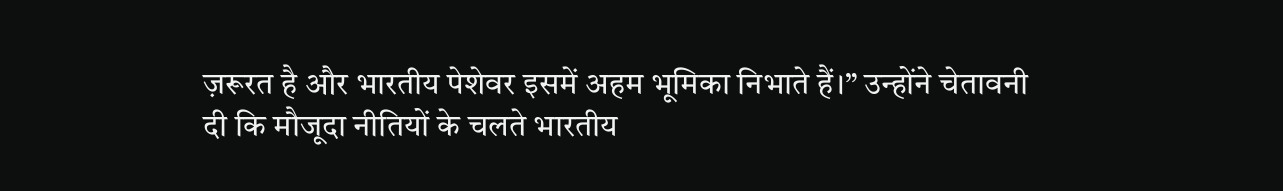ज़रूरत है और भारतीय पेशेवर इसमें अहम भूमिका निभाते हैं।” उन्होंने चेतावनी दी कि मौजूदा नीतियों के चलते भारतीय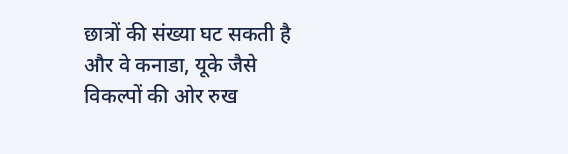छात्रों की संख्या घट सकती है और वे कनाडा, यूके जैसे विकल्पों की ओर रुख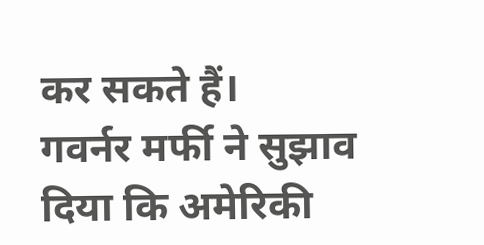कर सकते हैं।
गवर्नर मर्फी ने सुझाव दिया कि अमेरिकी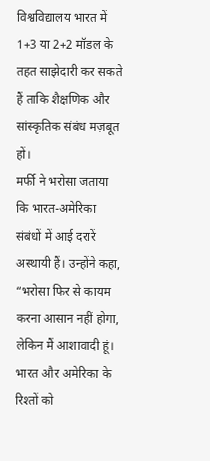विश्वविद्यालय भारत में 1+3 या 2+2 मॉडल के तहत साझेदारी कर सकते हैं ताकि शैक्षणिक और सांस्कृतिक संबंध मज़बूत हों।
मर्फी ने भरोसा जताया कि भारत-अमेरिका संबंधों में आई दरारें अस्थायी हैं। उन्होंने कहा, “भरोसा फिर से कायम करना आसान नहीं होगा, लेकिन मैं आशावादी हूं। भारत और अमेरिका के रिश्तों को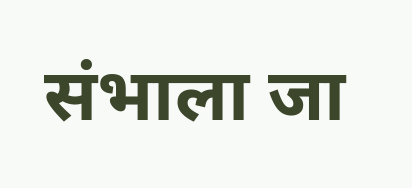संभाला जा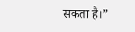सकता है।”